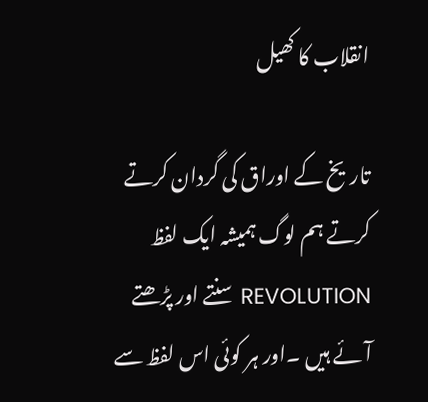انقلاب کا کھیل

تاریخ کے اوراق کی گردان کرتے کرتے ہم لوگ ہمیشہ ایک لفظ REVOLUTION سنتے اور پڑھتے آئے ہیں ۔اور ہر کوئی اس لفظ سے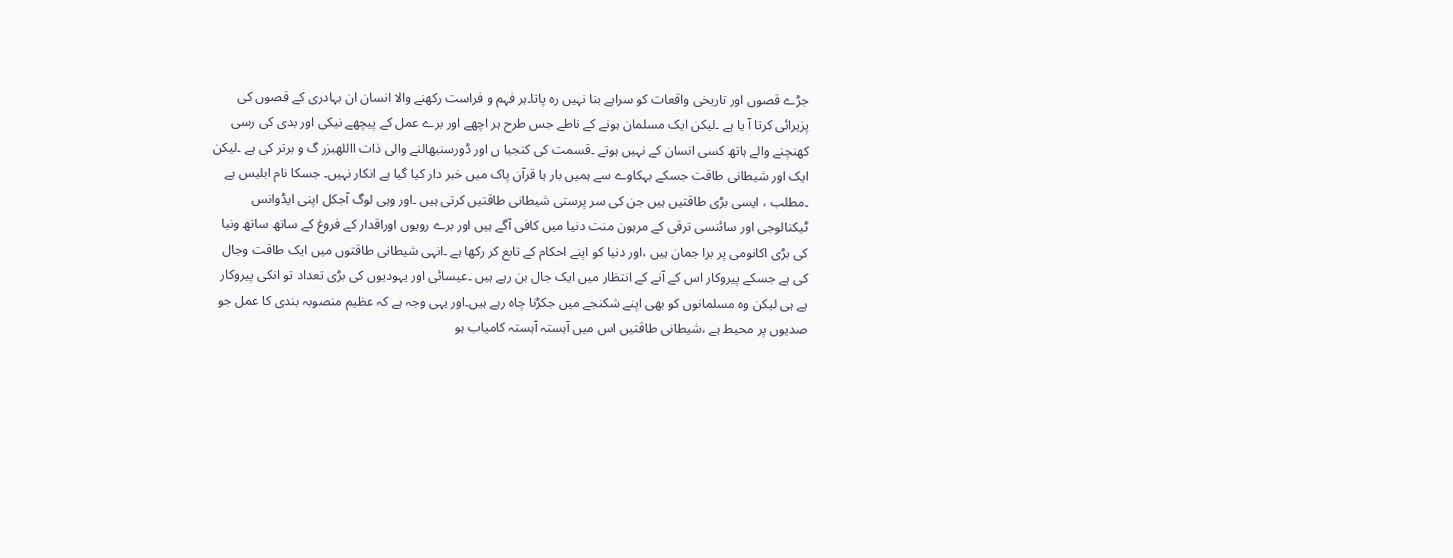جڑے قصوں اور تاریخی واقعات کو سراہے بنا نہیں رہ پاتا۔ہر فہم و فراست رکھنے والا انسان ان بہادری کے قصوں کی پزیرائی کرتا آ یا ہے ۔لیکن ایک مسلمان ہونے کے ناطے جس طرح ہر اچھے اور برے عمل کے پیچھے نیکی اور بدی کی رسی کھنچنے والے ہاتھ کسی انسان کے نہیں ہوتے ۔قسمت کی کنجیا ں اور ڈورسنبھالنے والی ذات االلهبزر گ و برتر کی ہے ۔لیکن ایک اور شیطانی طاقت جسکے بہکاوے سے ہمیں بار ہا قرآن پاک میں خبر دار کیا گیا ہے انکار نہیں۔ جسکا نام ابلیس ہے ۔مطلب ، ایسی بڑی طاقتیں ہیں جن کی سر پرستی شیطانی طاقتیں کرتی ہیں ۔اور وہی لوگ آجکل اپنی ایڈوانس ٹیکنالوجی اور سائنسی ترقی کے مرہون منت دنیا میں کافی آگے ہیں اور برے رویوں اوراقدار کے فروغ کے ساتھ ساتھ ونیا کی بڑی اکانومی پر برا جمان ہیں ،اور دنیا کو اپنے احکام کے تابع کر رکھا ہے ۔انہی شیطانی طاقتوں میں ایک طاقت وجال کی ہے جسکے پیروکار اس کے آنے کے انتظار میں ایک جال بن رہے ہیں ۔عیسائی اور یہودیوں کی بڑی تعداد تو انکی پیروکار ہے ہی لیکن وہ مسلمانوں کو بھی اپنے شکنجے میں جکڑنا چاہ رہے ہیں۔اور یہی وجہ ہے کہ عظیم منصوبہ بندی کا عمل جو صدیوں پر محیط ہے ،شیطانی طاقتیں اس میں آہستہ آہستہ کامیاب ہو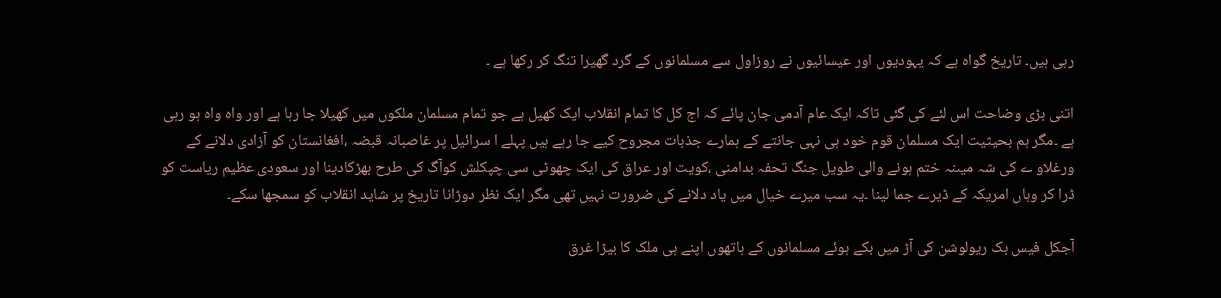رہی ہیں۔ تاریخ گواہ ہے کہ یہودیوں اور عیسائیوں نے روزاول سے مسلمانوں کے گرد گھیرا تنگ کر رکھا ہے ۔

اتنی بڑی وضاحت اس لئے کی گئی تاکہ ایک عام آدمی جان پائے کہ اج کل کا تمام انقلاب ایک کھیل ہے جو تمام مسلمان ملکوں میں کھیلا جا رہا ہے اور واہ واہ ہو رہی ہے ۔مگر ہم بحیثیت ایک مسلمان قوم خود ہی نہی جانتے کے ہمارے جذبات مجروح کیے جا رہے ہیں پہلے ا سرائیل پر غاصبانہ قبضہ ،افغانستان کو آزادی دلانے کے ورغلاو ے کی شہ میںنہ ختم ہونے والی طویل جنگ تحفہ بدامنی ،کویت اور عراق کی ایک چھوٹی سی چپکلش کوآگ کی طرح بھڑکادینا اور سعودی عظیم ریاست کو ڈرا کر وہاں امریکہ کے ڈیرے جما لینا ۔یہ سب میرے خیال میں یاد دلانے کی ضرورت نہیں تھی مگر ایک نظر دوڑانا تاریخ پر شاید انقلاب کو سمجھا سکے۔

آجکل فیس بک ریولوشن کی آڑ میں بکے ہوئے مسلمانوں کے ہاتھوں اپنے ہی ملک کا بیڑا غرق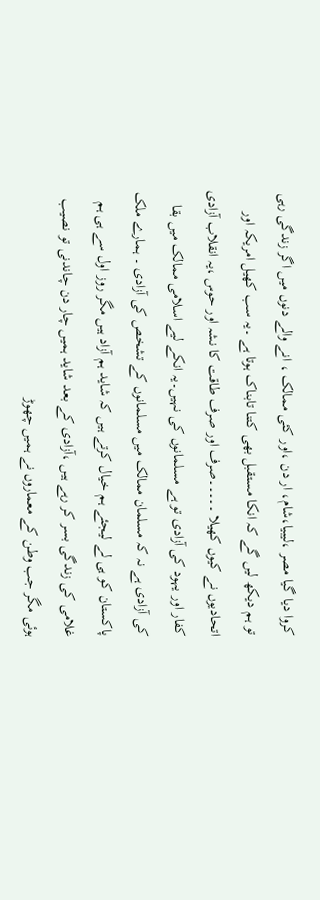کروا دیا گیا مصر ،لیبیا،شام، ار دن ،اور کئی ممالک ، انے والے دنوں میں اگر زندگی رہی تو ہم دیکھ لیں گے کہ انکا مستقبل بھی کتنا تابناک ہوتا ہے ۔یہ سب کھیل امریکہ اور اتحادیوں نے کیوں کھیلا ۔۔۔۔۔صرف اور صرف طاقت کا نشہ اور حوس ،یہ انقلاب آزادی کفار اور یہود کی آزادی تو ہے مسلمانوں کی نہیں۔یہ انکے لیے اسلامی ممالک میں بقا کی آزادی ہے نہ کہ مسلمان ممالک میں مسلمانوں کے تشخص کی آزادی ۔ ہمارے ملک پاکستان کو ہی لے لیجئے ہم خیال کرتے ہیں کہ شاید ہم آزاد ہیں مگر روز اول سے ہی ہم غلامی کی زندگی بسر کر رہے ہیں ،آزادی کے بعد شاید ہمیں چار دن چاندنی تو نصیب ہوئی مگر جب وطن کے معماروں نے ہمیں چھوڑ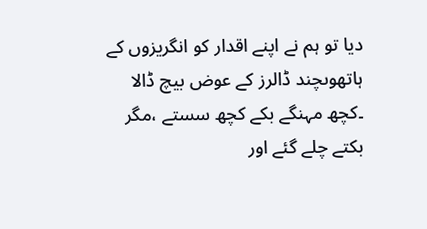دیا تو ہم نے اپنے اقدار کو انگریزوں کے ہاتھوںچند ڈالرز کے عوض بیچ ڈالا ۔کچھ مہنگے بکے کچھ سستے ،مگر بکتے چلے گئے اور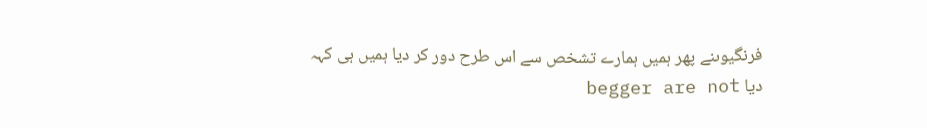فرنگیوںنے پھر ہمیں ہمارے تشخص سے اس طرح دور کر دیا ہمیں ہی کہہ دیا begger are not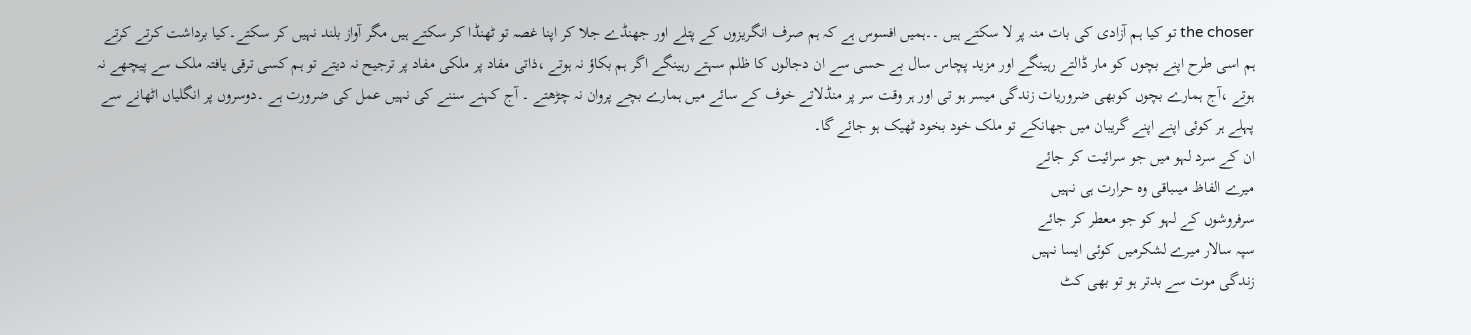the choser تو کیا ہم آزادی کی بات منہ پر لا سکتے ہیں ۔۔ہمیں افسوس ہے کہ ہم صرف انگریزوں کے پتلے اور جھنڈے جلا کر اپنا غصہ تو ٹھنڈا کر سکتے ہیں مگر آواز بلند نہیں کر سکتے۔کیا برداشت کرتے کرتے ہم اسی طرح اپنے بچوں کو مار ڈالتے رہینگے اور مزید پچاس سال بے حسی سے ان دجالوں کا ظلم سہتے رہینگے اگر ہم بکاؤ نہ ہوتے ،ذاتی مفاد پر ملکی مفاد پر ترجیح نہ دیتے تو ہم کسی ترقی یافتہ ملک سے پیچھے نہ ہوتے ،آج ہمارے بچوں کوبھی ضروریات زندگی میسر ہو تی اور ہر وقت سر پر منڈلاتے خوف کے سائے میں ہمارے بچے پروان نہ چڑھتے ۔ آج کہنے سننے کی نہیں عمل کی ضرورت ہے ۔دوسروں پر انگلیاں اٹھانے سے پہلے ہر کوئی اپنے اپنے گریبان میں جھانکے تو ملک خود بخود ٹھیک ہو جائے گا۔
ان کے سرد لہو میں جو سرائیت کر جائے
میرے الفاظ میںباقی وہ حرارت ہی نہیں
سرفروشوں کے لہو کو جو معطر کر جائے
سپہ سالار میرے لشکرمیں کوئی ایسا نہیں
زندگی موت سے بدتر ہو تو بھی کٹ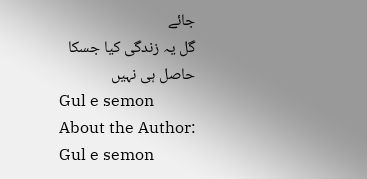جائے
گل یہ زندگی کیا جسکا حاصل ہی نہیں
Gul e semon
About the Author: Gul e semon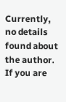Currently, no details found about the author. If you are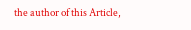the author of this Article,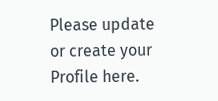Please update or create your Profile here.